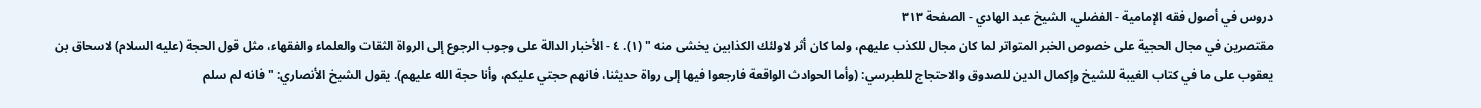دروس في أصول فقه الإمامية - الفضلي، الشيخ عبد الهادي - الصفحة ٣١٣
مقتصرين في مجال الحجية على خصوص الخبر المتواتر لما كان مجال للكذب عليهم، ولما كان أثر لاولئك الكذابين يخشى منه " (١). ٤ - الأخبار الدالة على وجوب الرجوع إلى الرواة الثقات والعلماء والفقهاء، مثل قول الحجة (عليه السلام) لاسحاق بن يعقوب على ما في كتاب الغيبة للشيخ وإكمال الدين للصدوق والاحتجاج للطبرسي: (وأما الحوادث الواقعة فارجعوا فيها إلى رواة حديثنا، فانهم حجتي عليكم، وأنا حجة الله عليهم). يقول الشيخ الأنصاري: " فانه لم سلم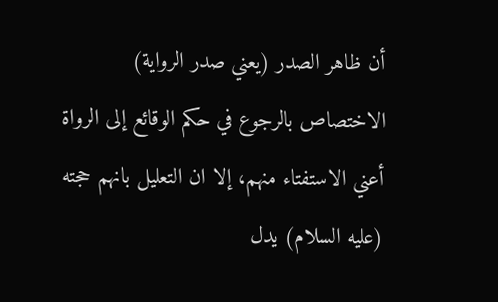أن ظاهر الصدر (يعني صدر الرواية) الاختصاص بالرجوع في حكم الوقائع إلى الرواة أعني الاستفتاء منهم، إلا ان التعليل بانهم حجته (عليه السلام) يدل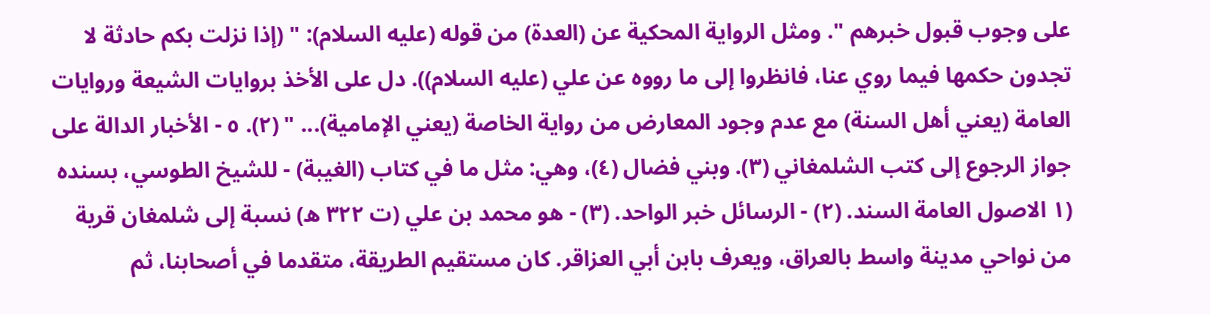على وجوب قبول خبرهم ". ومثل الرواية المحكية عن (العدة) من قوله (عليه السلام): " (إذا نزلت بكم حادثة لا تجدون حكمها فيما روي عنا، فانظروا إلى ما رووه عن علي (عليه السلام)). دل على الأخذ بروايات الشيعة وروايات العامة (يعني أهل السنة) مع عدم وجود المعارض من رواية الخاصة (يعني الإمامية)... " (٢). ٥ - الأخبار الدالة على جواز الرجوع إلى كتب الشلمغاني (٣). وبني فضال (٤)، وهي: مثل ما في كتاب (الغيبة) - للشيخ الطوسي، بسنده (١ الاصول العامة السند. (٢) - الرسائل خبر الواحد. (٣) - هو محمد بن علي (ت ٣٢٢ ه) نسبة إلى شلمغان قرية من نواحي مدينة واسط بالعراق، ويعرف بابن أبي العزاقر. كان مستقيم الطريقة، متقدما في أصحابنا، ثم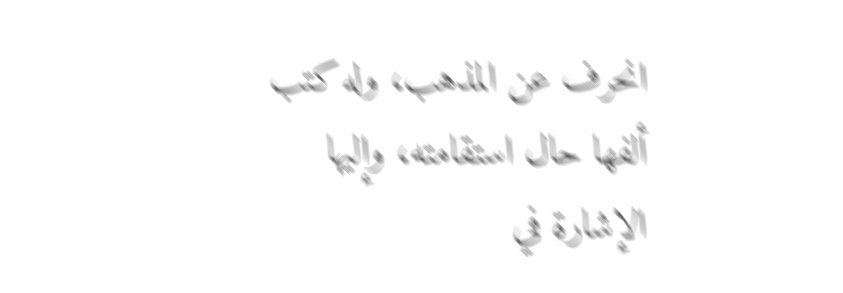انحرف عن المذهب، وله كتب ألفها حال استقامته، وإليها الإشارة في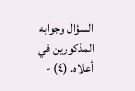السؤال وجوابه المذكورين في أعلاه. (٤) -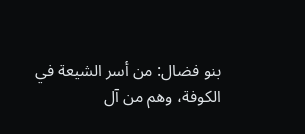بنو فضال: من أسر الشيعة في الكوفة، وهم من آل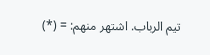تيم الرباب. اشتهر منهم: = (*)